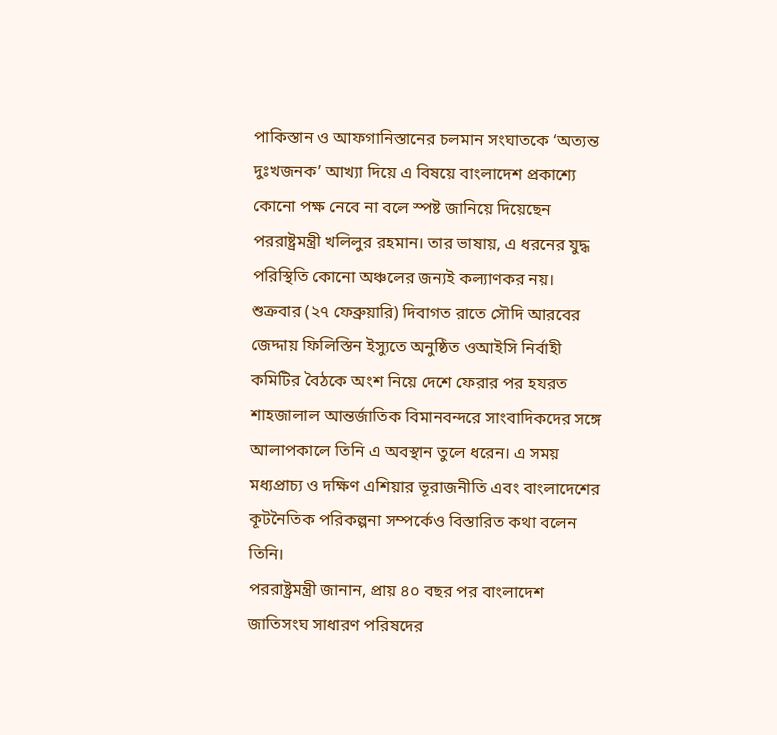পাকিস্তান ও আফগানিস্তানের চলমান সংঘাতকে ‘অত্যন্ত দুঃখজনক’ আখ্যা দিয়ে এ বিষয়ে বাংলাদেশ প্রকাশ্যে কোনো পক্ষ নেবে না বলে স্পষ্ট জানিয়ে দিয়েছেন পররাষ্ট্রমন্ত্রী খলিলুর রহমান। তার ভাষায়, এ ধরনের যুদ্ধ পরিস্থিতি কোনো অঞ্চলের জন্যই কল্যাণকর নয়।
শুক্রবার (২৭ ফেব্রুয়ারি) দিবাগত রাতে সৌদি আরবের জেদ্দায় ফিলিস্তিন ইস্যুতে অনুষ্ঠিত ওআইসি নির্বাহী কমিটির বৈঠকে অংশ নিয়ে দেশে ফেরার পর হযরত শাহজালাল আন্তর্জাতিক বিমানবন্দরে সাংবাদিকদের সঙ্গে আলাপকালে তিনি এ অবস্থান তুলে ধরেন। এ সময় মধ্যপ্রাচ্য ও দক্ষিণ এশিয়ার ভূরাজনীতি এবং বাংলাদেশের কূটনৈতিক পরিকল্পনা সম্পর্কেও বিস্তারিত কথা বলেন তিনি।
পররাষ্ট্রমন্ত্রী জানান, প্রায় ৪০ বছর পর বাংলাদেশ জাতিসংঘ সাধারণ পরিষদের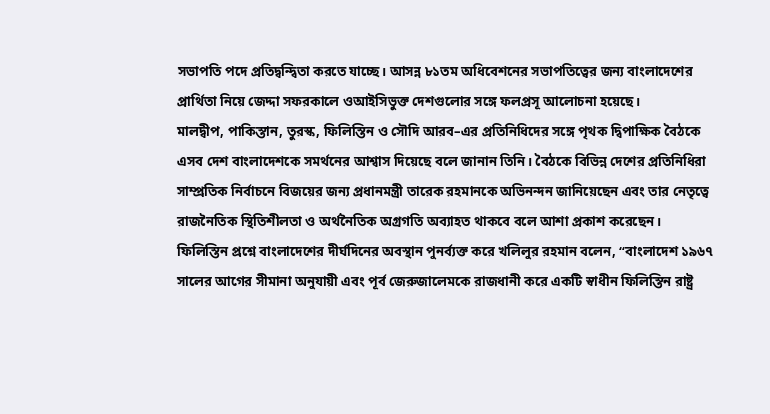সভাপতি পদে প্রতিদ্বন্দ্বিতা করতে যাচ্ছে। আসন্ন ৮১তম অধিবেশনের সভাপতিত্বের জন্য বাংলাদেশের প্রার্থিতা নিয়ে জেদ্দা সফরকালে ওআইসিভুক্ত দেশগুলোর সঙ্গে ফলপ্রসূ আলোচনা হয়েছে।
মালদ্বীপ, পাকিস্তান, তুরস্ক, ফিলিস্তিন ও সৌদি আরব–এর প্রতিনিধিদের সঙ্গে পৃথক দ্বিপাক্ষিক বৈঠকে এসব দেশ বাংলাদেশকে সমর্থনের আশ্বাস দিয়েছে বলে জানান তিনি। বৈঠকে বিভিন্ন দেশের প্রতিনিধিরা সাম্প্রতিক নির্বাচনে বিজয়ের জন্য প্রধানমন্ত্রী তারেক রহমানকে অভিনন্দন জানিয়েছেন এবং তার নেতৃত্বে রাজনৈতিক স্থিতিশীলতা ও অর্থনৈতিক অগ্রগতি অব্যাহত থাকবে বলে আশা প্রকাশ করেছেন।
ফিলিস্তিন প্রশ্নে বাংলাদেশের দীর্ঘদিনের অবস্থান পুনর্ব্যক্ত করে খলিলুর রহমান বলেন, “বাংলাদেশ ১৯৬৭ সালের আগের সীমানা অনুযায়ী এবং পূর্ব জেরুজালেমকে রাজধানী করে একটি স্বাধীন ফিলিস্তিন রাষ্ট্র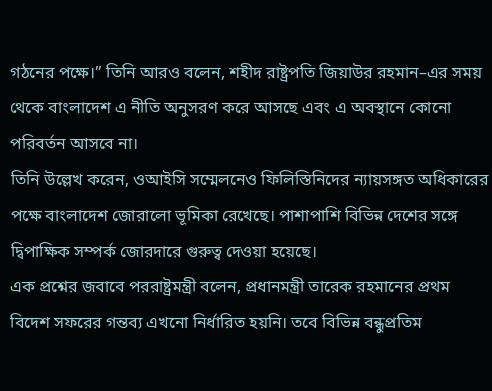গঠনের পক্ষে।” তিনি আরও বলেন, শহীদ রাষ্ট্রপতি জিয়াউর রহমান–এর সময় থেকে বাংলাদেশ এ নীতি অনুসরণ করে আসছে এবং এ অবস্থানে কোনো পরিবর্তন আসবে না।
তিনি উল্লেখ করেন, ওআইসি সম্মেলনেও ফিলিস্তিনিদের ন্যায়সঙ্গত অধিকারের পক্ষে বাংলাদেশ জোরালো ভূমিকা রেখেছে। পাশাপাশি বিভিন্ন দেশের সঙ্গে দ্বিপাক্ষিক সম্পর্ক জোরদারে গুরুত্ব দেওয়া হয়েছে।
এক প্রশ্নের জবাবে পররাষ্ট্রমন্ত্রী বলেন, প্রধানমন্ত্রী তারেক রহমানের প্রথম বিদেশ সফরের গন্তব্য এখনো নির্ধারিত হয়নি। তবে বিভিন্ন বন্ধুপ্রতিম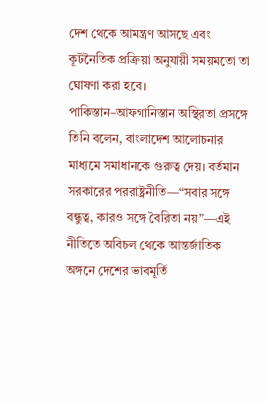দেশ থেকে আমন্ত্রণ আসছে এবং কূটনৈতিক প্রক্রিয়া অনুযায়ী সময়মতো তা ঘোষণা করা হবে।
পাকিস্তান–আফগানিস্তান অস্থিরতা প্রসঙ্গে তিনি বলেন, বাংলাদেশ আলোচনার মাধ্যমে সমাধানকে গুরুত্ব দেয়। বর্তমান সরকারের পররাষ্ট্রনীতি—“সবার সঙ্গে বন্ধুত্ব, কারও সঙ্গে বৈরিতা নয়”—এই নীতিতে অবিচল থেকে আন্তর্জাতিক অঙ্গনে দেশের ভাবমূর্তি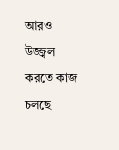আরও উজ্জ্বল করতে কাজ চলছে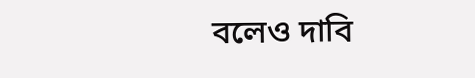বলেও দাবি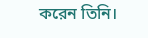করেন তিনি।